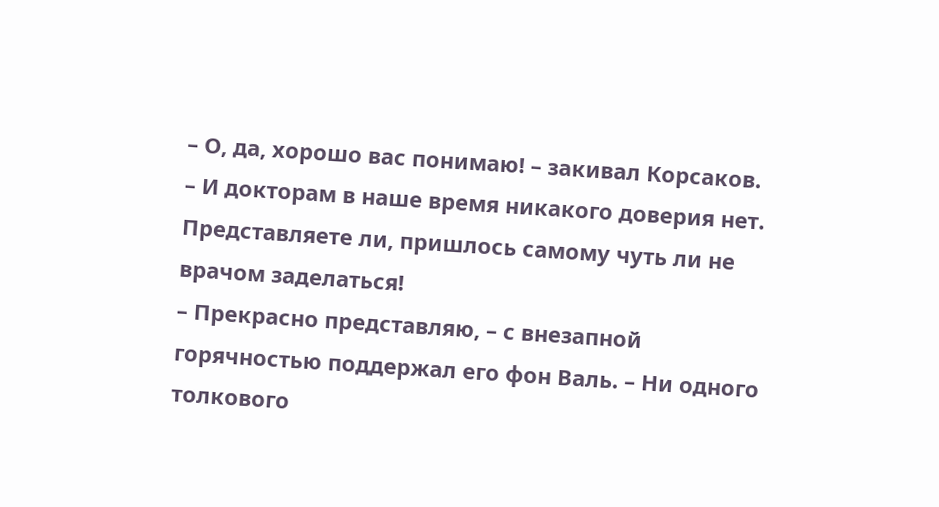– О, да, хорошо вас понимаю! – закивал Корсаков. – И докторам в наше время никакого доверия нет. Представляете ли, пришлось самому чуть ли не врачом заделаться!
– Прекрасно представляю, – с внезапной горячностью поддержал его фон Валь. – Ни одного толкового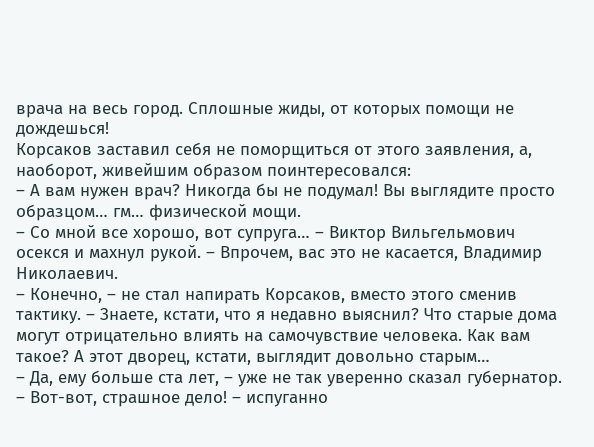врача на весь город. Сплошные жиды, от которых помощи не дождешься!
Корсаков заставил себя не поморщиться от этого заявления, а, наоборот, живейшим образом поинтересовался:
– А вам нужен врач? Никогда бы не подумал! Вы выглядите просто образцом… гм… физической мощи.
– Со мной все хорошо, вот супруга… – Виктор Вильгельмович осекся и махнул рукой. – Впрочем, вас это не касается, Владимир Николаевич.
– Конечно, – не стал напирать Корсаков, вместо этого сменив тактику. – Знаете, кстати, что я недавно выяснил? Что старые дома могут отрицательно влиять на самочувствие человека. Как вам такое? А этот дворец, кстати, выглядит довольно старым…
– Да, ему больше ста лет, – уже не так уверенно сказал губернатор.
– Вот-вот, страшное дело! – испуганно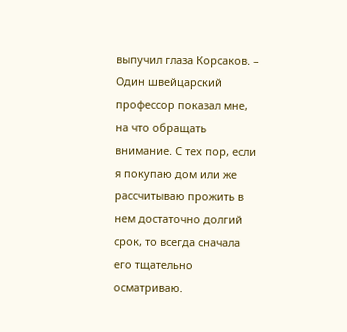выпучил глаза Корсаков. – Один швейцарский профессор показал мне, на что обращать внимание. С тех пор, если я покупаю дом или же рассчитываю прожить в нем достаточно долгий срок, то всегда сначала его тщательно осматриваю.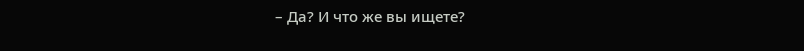– Да? И что же вы ищете?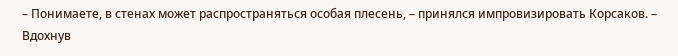– Понимаете, в стенах может распространяться особая плесень, – принялся импровизировать Корсаков. – Вдохнув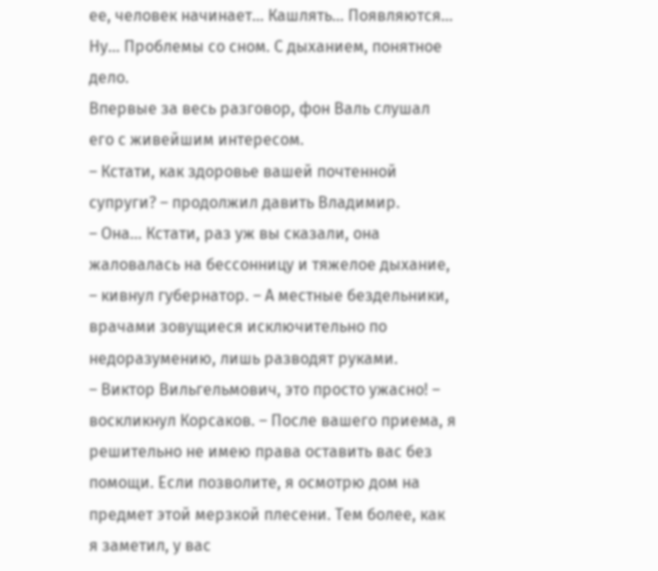ее, человек начинает… Кашлять… Появляются… Ну… Проблемы со сном. С дыханием, понятное дело.
Впервые за весь разговор, фон Валь слушал его с живейшим интересом.
– Кстати, как здоровье вашей почтенной супруги? – продолжил давить Владимир.
– Она… Кстати, раз уж вы сказали, она жаловалась на бессонницу и тяжелое дыхание, – кивнул губернатор. – А местные бездельники, врачами зовущиеся исключительно по недоразумению, лишь разводят руками.
– Виктор Вильгельмович, это просто ужасно! – воскликнул Корсаков. – После вашего приема, я решительно не имею права оставить вас без помощи. Если позволите, я осмотрю дом на предмет этой мерзкой плесени. Тем более, как я заметил, у вас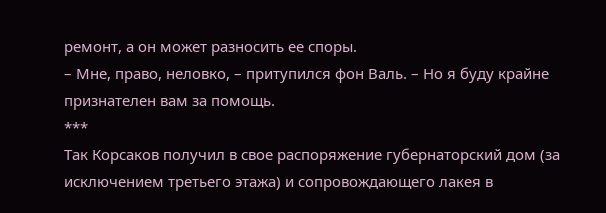ремонт, а он может разносить ее споры.
– Мне, право, неловко, – притупился фон Валь. – Но я буду крайне признателен вам за помощь.
***
Так Корсаков получил в свое распоряжение губернаторский дом (за исключением третьего этажа) и сопровождающего лакея в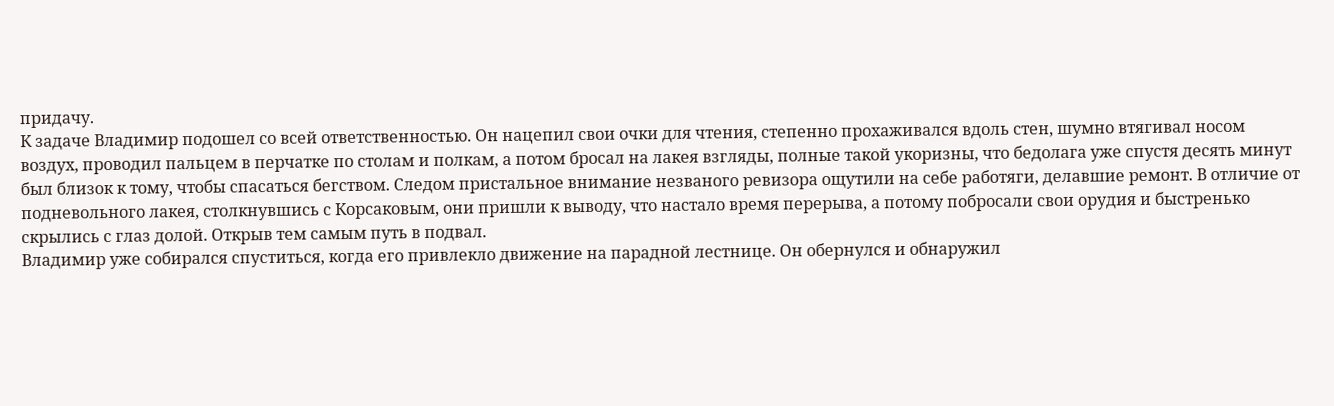придачу.
К задаче Владимир подошел со всей ответственностью. Он нацепил свои очки для чтения, степенно прохаживался вдоль стен, шумно втягивал носом воздух, проводил пальцем в перчатке по столам и полкам, а потом бросал на лакея взгляды, полные такой укоризны, что бедолага уже спустя десять минут был близок к тому, чтобы спасаться бегством. Следом пристальное внимание незваного ревизора ощутили на себе работяги, делавшие ремонт. В отличие от подневольного лакея, столкнувшись с Корсаковым, они пришли к выводу, что настало время перерыва, а потому побросали свои орудия и быстренько скрылись с глаз долой. Открыв тем самым путь в подвал.
Владимир уже собирался спуститься, когда его привлекло движение на парадной лестнице. Он обернулся и обнаружил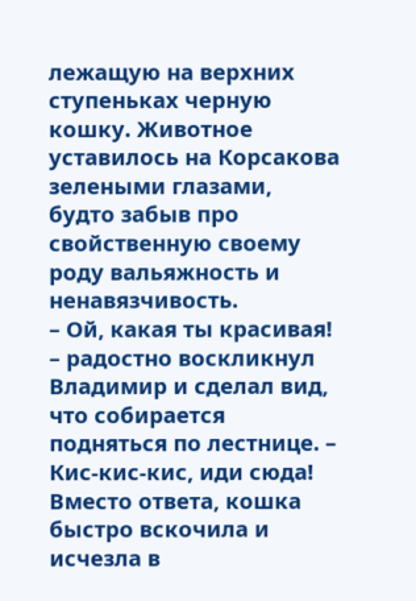лежащую на верхних ступеньках черную кошку. Животное уставилось на Корсакова зелеными глазами, будто забыв про свойственную своему роду вальяжность и ненавязчивость.
– Ой, какая ты красивая! – радостно воскликнул Владимир и сделал вид, что собирается подняться по лестнице. – Кис-кис-кис, иди сюда!
Вместо ответа, кошка быстро вскочила и исчезла в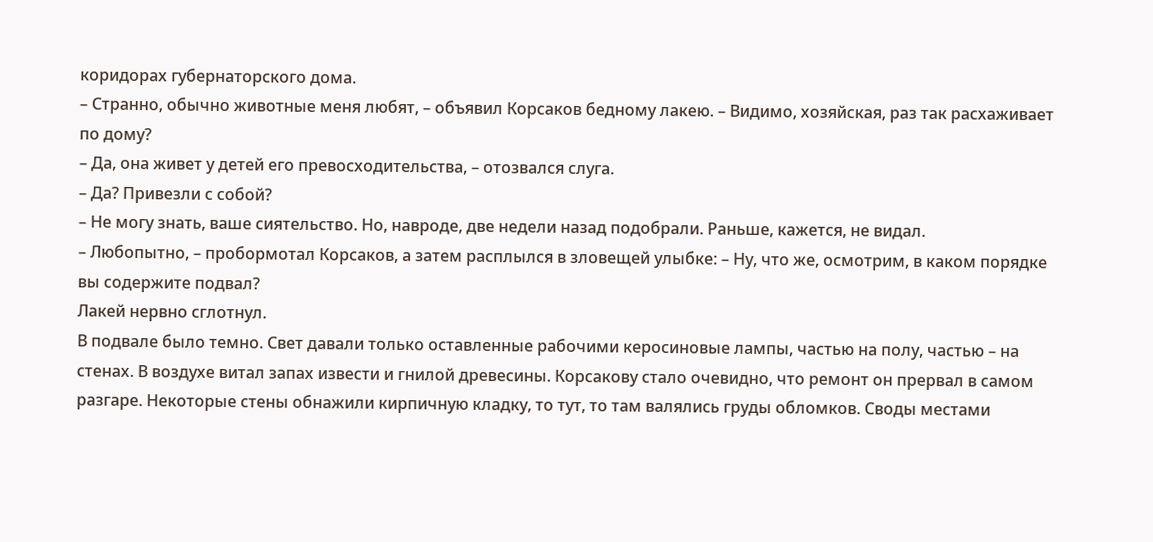коридорах губернаторского дома.
– Странно, обычно животные меня любят, – объявил Корсаков бедному лакею. – Видимо, хозяйская, раз так расхаживает по дому?
– Да, она живет у детей его превосходительства, – отозвался слуга.
– Да? Привезли с собой?
– Не могу знать, ваше сиятельство. Но, навроде, две недели назад подобрали. Раньше, кажется, не видал.
– Любопытно, – пробормотал Корсаков, а затем расплылся в зловещей улыбке: – Ну, что же, осмотрим, в каком порядке вы содержите подвал?
Лакей нервно сглотнул.
В подвале было темно. Свет давали только оставленные рабочими керосиновые лампы, частью на полу, частью – на стенах. В воздухе витал запах извести и гнилой древесины. Корсакову стало очевидно, что ремонт он прервал в самом разгаре. Некоторые стены обнажили кирпичную кладку, то тут, то там валялись груды обломков. Своды местами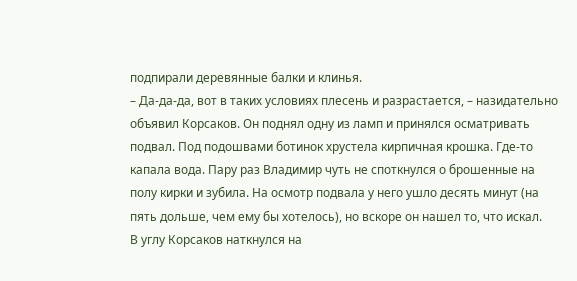подпирали деревянные балки и клинья.
– Да-да-да, вот в таких условиях плесень и разрастается, – назидательно объявил Корсаков. Он поднял одну из ламп и принялся осматривать подвал. Под подошвами ботинок хрустела кирпичная крошка. Где-то капала вода. Пару раз Владимир чуть не споткнулся о брошенные на полу кирки и зубила. На осмотр подвала у него ушло десять минут (на пять дольше, чем ему бы хотелось), но вскоре он нашел то, что искал.
В углу Корсаков наткнулся на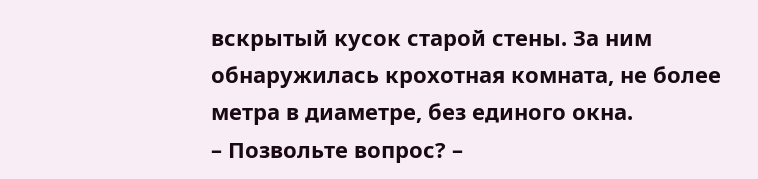вскрытый кусок старой стены. За ним обнаружилась крохотная комната, не более метра в диаметре, без единого окна.
– Позвольте вопрос? –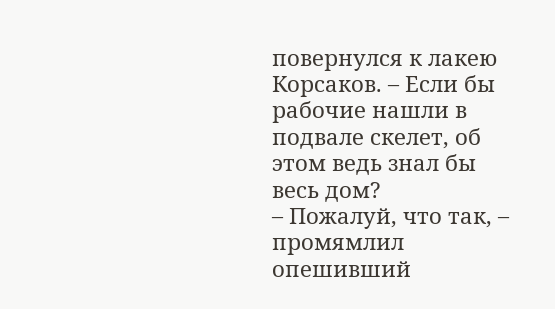повернулся к лакею Корсаков. – Если бы рабочие нашли в подвале скелет, об этом ведь знал бы весь дом?
– Пожалуй, что так, – промямлил опешивший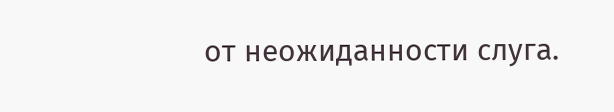от неожиданности слуга.